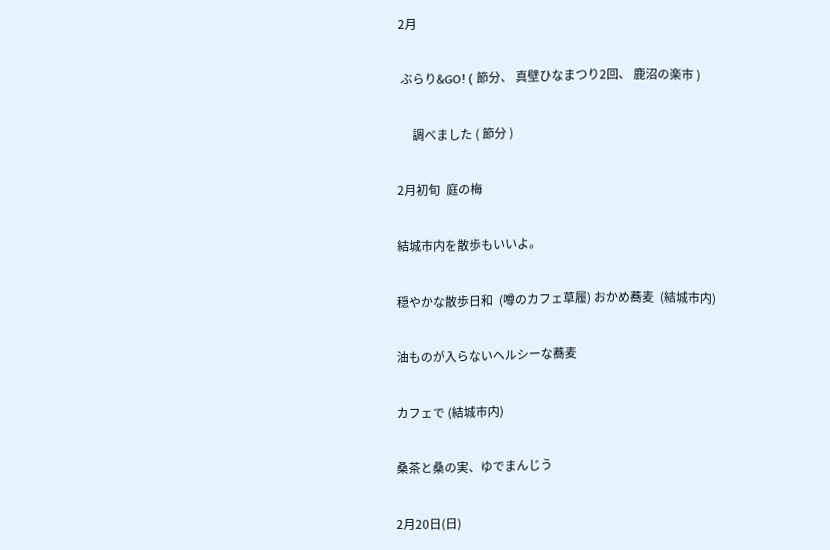2月

 ぶらり&GO! ( 節分、 真壁ひなまつり2回、 鹿沼の楽市 )

     調べました ( 節分 )

2月初旬  庭の梅

結城市内を散歩もいいよ。

穏やかな散歩日和  (噂のカフェ草履) おかめ蕎麦  (結城市内)

油ものが入らないヘルシーな蕎麦

カフェで (結城市内)

桑茶と桑の実、ゆでまんじう

2月20日(日)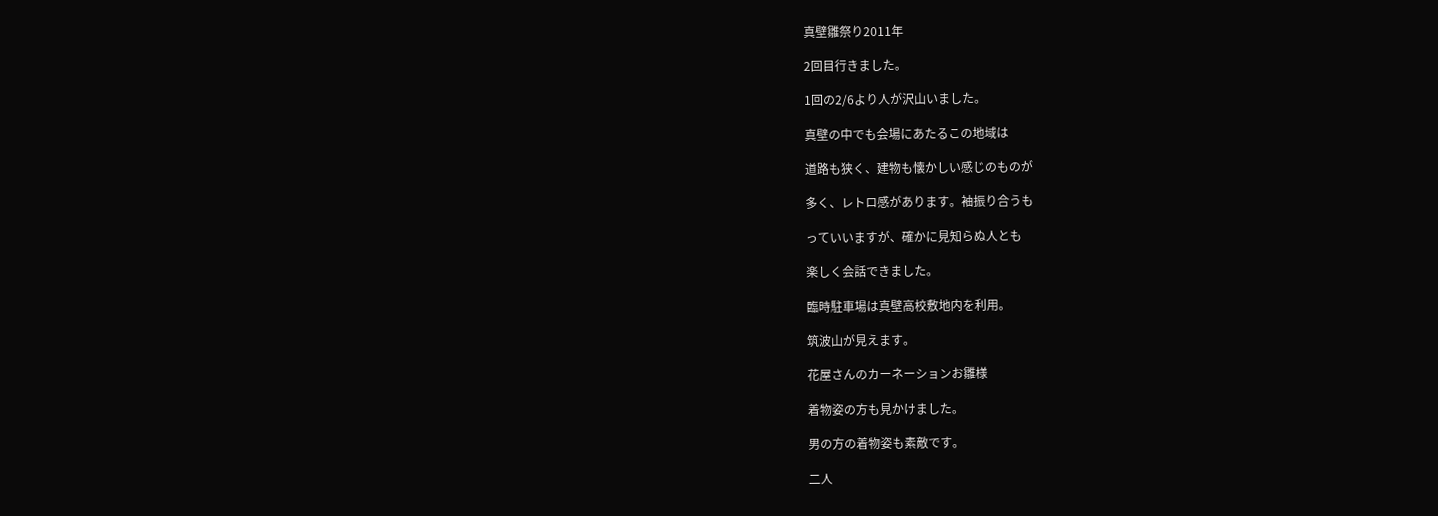真壁雛祭り2011年

2回目行きました。

1回の2/6より人が沢山いました。

真壁の中でも会場にあたるこの地域は

道路も狭く、建物も懐かしい感じのものが

多く、レトロ感があります。袖振り合うも

っていいますが、確かに見知らぬ人とも

楽しく会話できました。

臨時駐車場は真壁高校敷地内を利用。

筑波山が見えます。

花屋さんのカーネーションお雛様

着物姿の方も見かけました。

男の方の着物姿も素敵です。

二人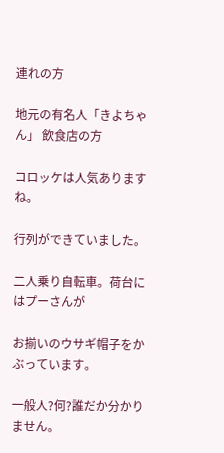連れの方

地元の有名人「きよちゃん」 飲食店の方

コロッケは人気ありますね。

行列ができていました。

二人乗り自転車。荷台にはプーさんが

お揃いのウサギ帽子をかぶっています。

一般人?何?誰だか分かりません。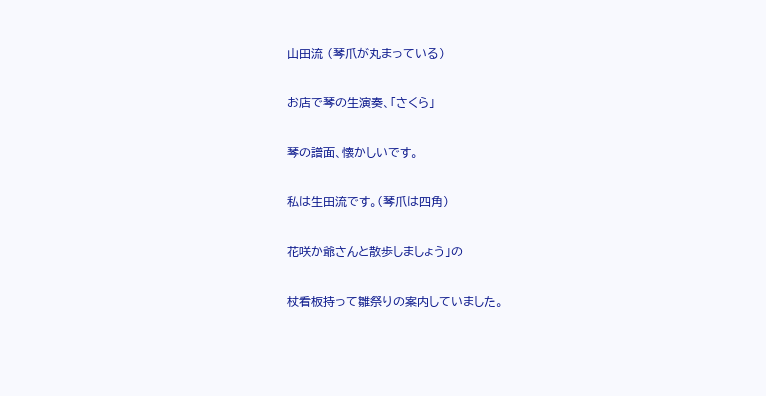山田流 (琴爪が丸まっている)

お店で琴の生演奏、「さくら」

琴の譜面、懐かしいです。

私は生田流です。(琴爪は四角)

花咲か爺さんと散歩しましょう」の

杖看板持って雛祭りの案内していました。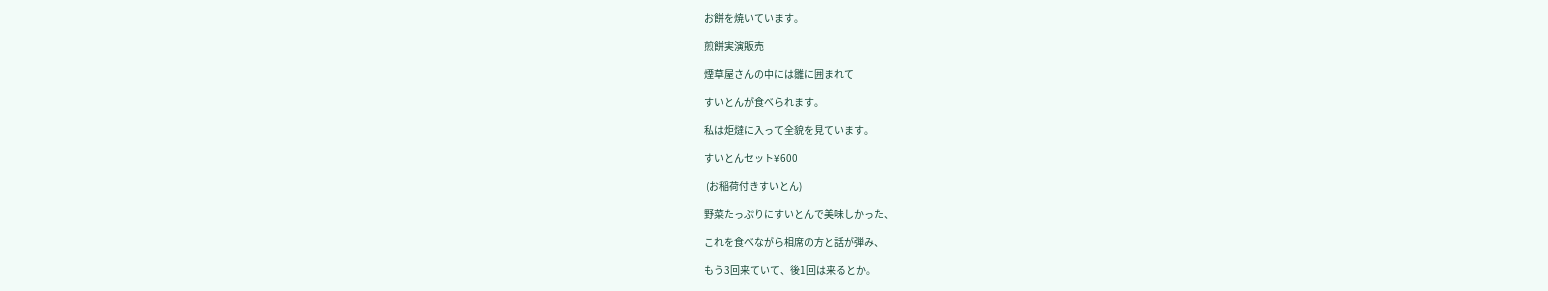お餅を焼いています。

煎餅実演販売

煙草屋さんの中には雛に囲まれて

すいとんが食べられます。

私は炬燵に入って全貌を見ています。

すいとんセット¥600

 (お稲荷付きすいとん)

野菜たっぷりにすいとんで美味しかった、

これを食べながら相席の方と話が弾み、

もう3回来ていて、後1回は来るとか。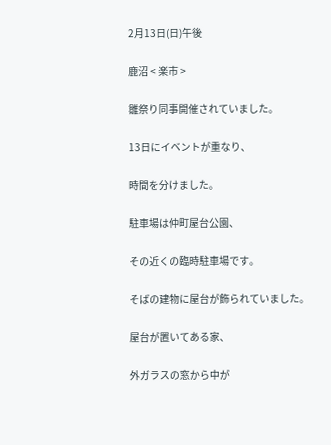2月13日(日)午後

鹿沼 < 楽市 >

雛祭り同事開催されていました。

13日にイベントが重なり、

時間を分けました。

駐車場は仲町屋台公園、

その近くの臨時駐車場です。

そばの建物に屋台が飾られていました。

屋台が置いてある家、

外ガラスの窓から中が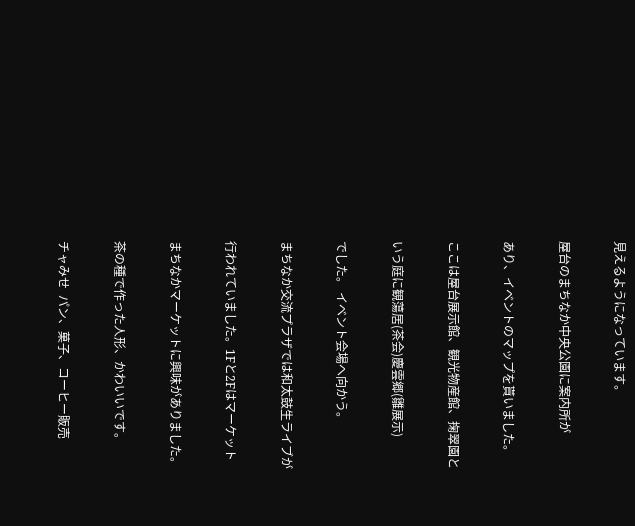見えるようになっています。

屋台のまちなか中央公園に案内所が

あり、イベントのマップを貰いました。

ここは屋台展示館、観光物産館、掬翠園と

いう庭に観蕩居(茶会)慶雲郷(雛展示)

でした。 イベント会場へ向かう。

まちなか交流プラザでは和太鼓生ライブが

行われていました。1Fと2Fはマーケット

まちなかマーケットに興味がありました。

茶の種で作った人形、かわいいです。

チャみせ  パン、菓子、コーヒー販売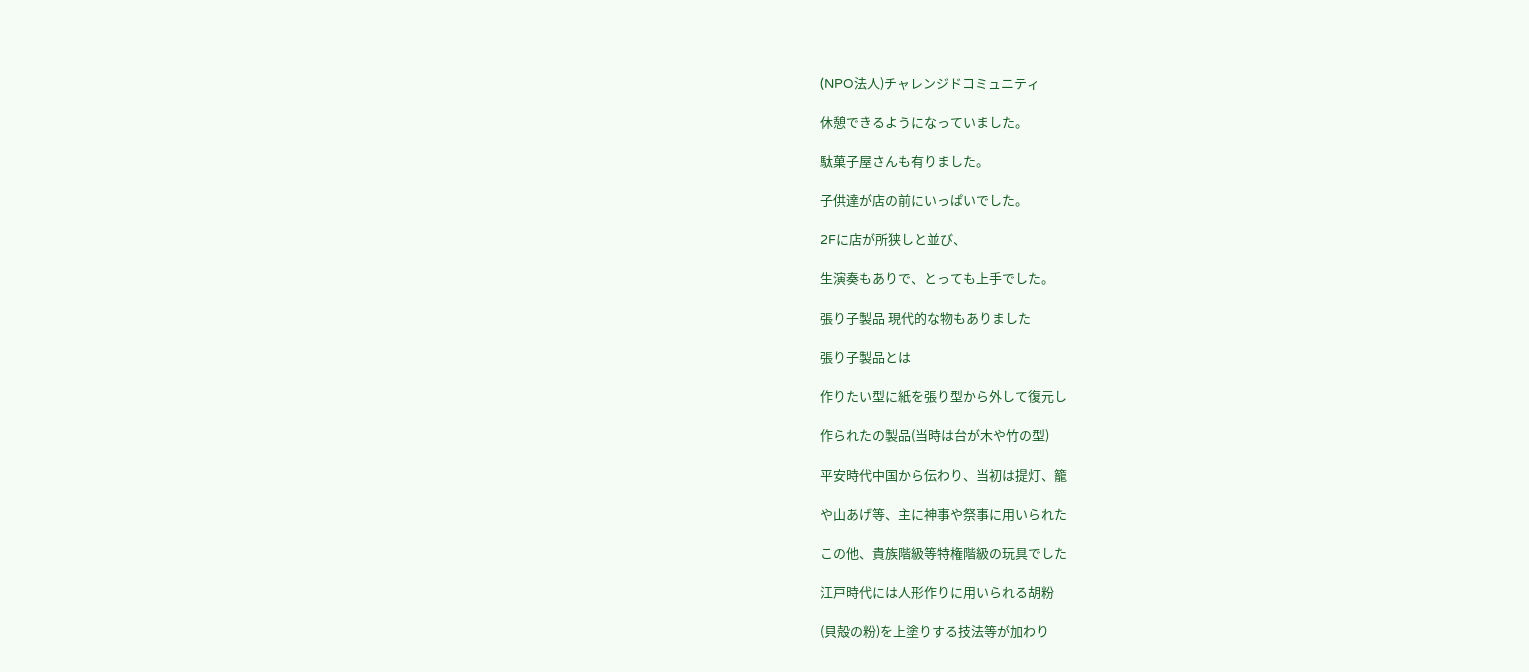(NPO法人)チャレンジドコミュニティ

休憩できるようになっていました。

駄菓子屋さんも有りました。

子供達が店の前にいっぱいでした。

2Fに店が所狭しと並び、

生演奏もありで、とっても上手でした。

張り子製品 現代的な物もありました

張り子製品とは

作りたい型に紙を張り型から外して復元し

作られたの製品(当時は台が木や竹の型)

平安時代中国から伝わり、当初は提灯、籠

や山あげ等、主に神事や祭事に用いられた

この他、貴族階級等特権階級の玩具でした

江戸時代には人形作りに用いられる胡粉

(貝殻の粉)を上塗りする技法等が加わり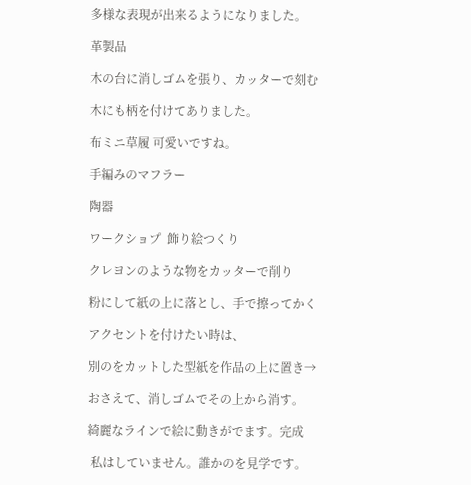多様な表現が出来るようになりました。

革製品

木の台に消しゴムを張り、カッターで刻む

木にも柄を付けてありました。

布ミニ草履 可愛いですね。

手編みのマフラー

陶器

ワークショプ  飾り絵つくり

クレヨンのような物をカッターで削り

粉にして紙の上に落とし、手で擦ってかく

アクセントを付けたい時は、

別のをカットした型紙を作品の上に置き→

おさえて、消しゴムでその上から消す。

綺麗なラインで絵に動きがでます。完成

 私はしていません。誰かのを見学です。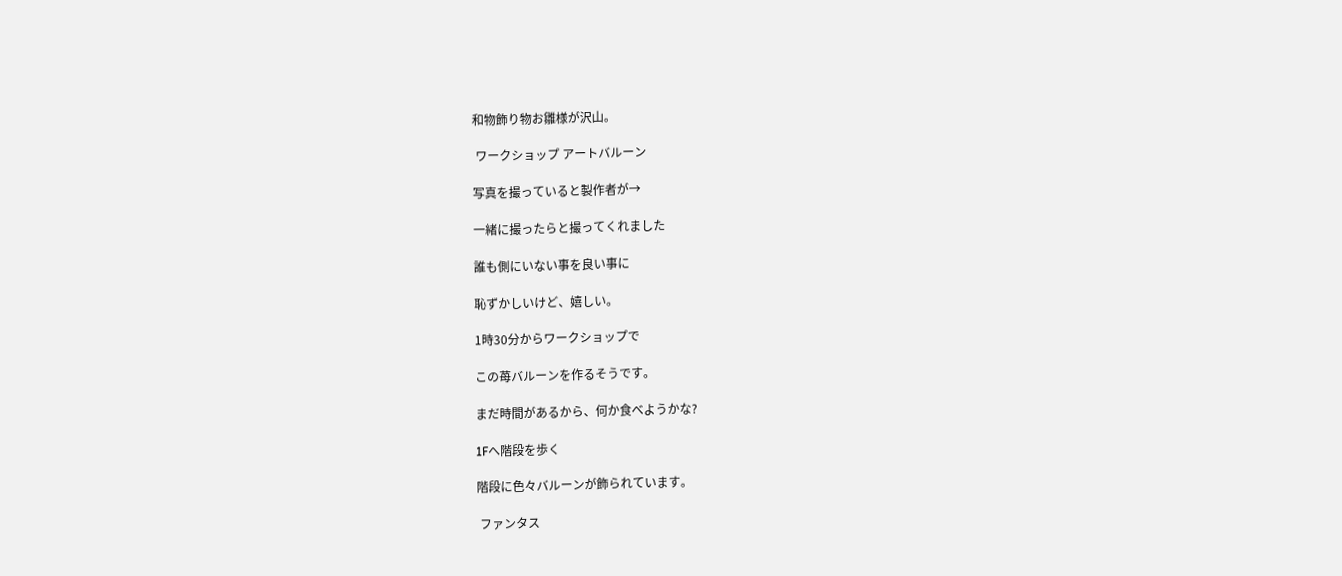和物飾り物お雛様が沢山。

 ワークショップ アートバルーン

写真を撮っていると製作者が→

一緒に撮ったらと撮ってくれました

誰も側にいない事を良い事に

恥ずかしいけど、嬉しい。

1時30分からワークショップで

この苺バルーンを作るそうです。

まだ時間があるから、何か食べようかな?

1Fへ階段を歩く

階段に色々バルーンが飾られています。

 ファンタス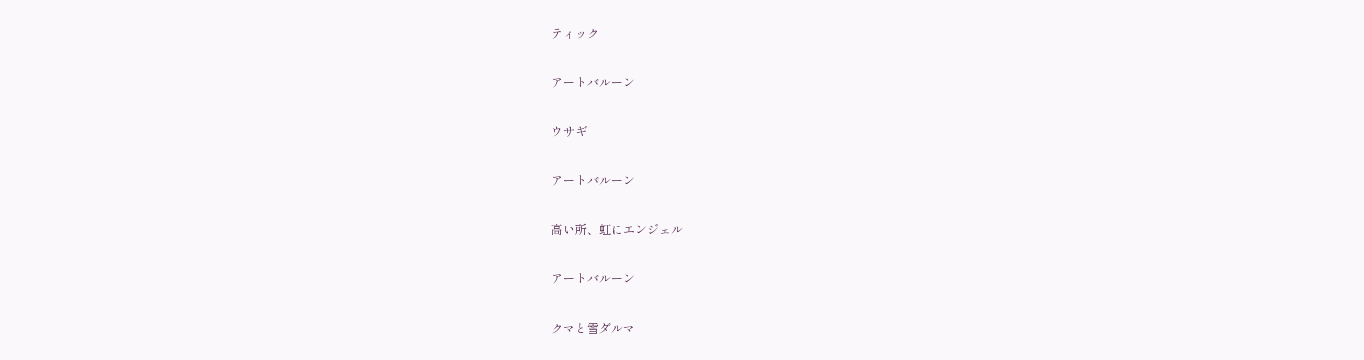ティック

アートバルーン

ウサギ

アートバルーン

高い所、虹にエンジェル

アートバルーン

クマと雪ダルマ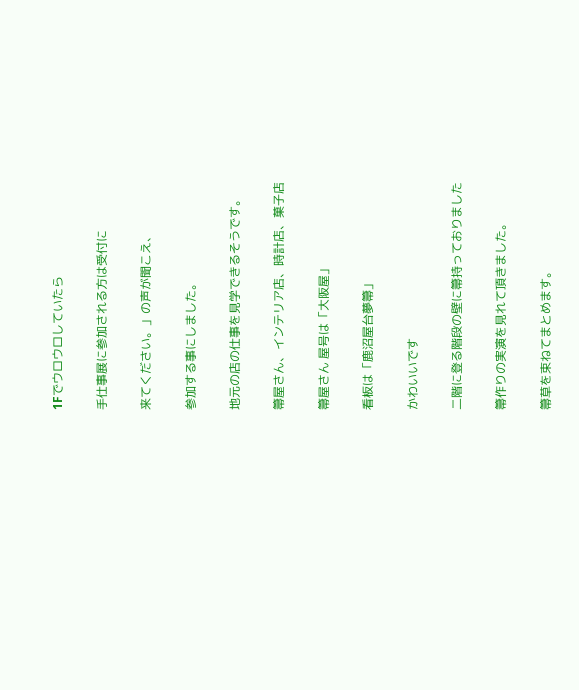1Fでウロウロしていたら

手仕事展に参加される方は受付に

来てください。」の声が聞こえ、

参加する事にしました。

地元の店の仕事を見学できるそうです。

箒屋さん、インテリア店、時計店、菓子店

箒屋さん 屋号は「大阪屋」

看板は「鹿沼屋台夢箒」

かわいいです

二階に登る階段の壁に箒持っておりました

箒作りの実演を見れて頂きました。

箒草を束ねてまとめます。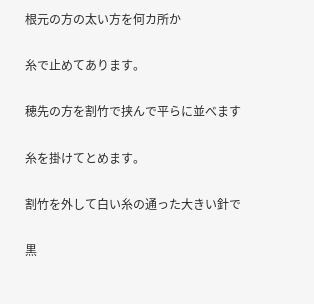根元の方の太い方を何カ所か

糸で止めてあります。

穂先の方を割竹で挟んで平らに並べます

糸を掛けてとめます。

割竹を外して白い糸の通った大きい針で

黒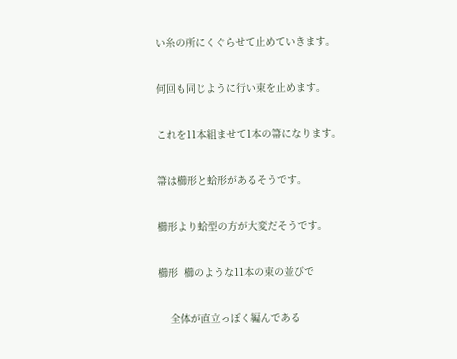い糸の所にくぐらせて止めていきます。

何回も同じように行い束を止めます。

これを11本組ませて1本の箒になります。

箒は櫛形と蛤形があるそうです。

櫛形より蛤型の方が大変だそうです。

櫛形  櫛のような11本の束の並びで

    全体が直立っぽく編んである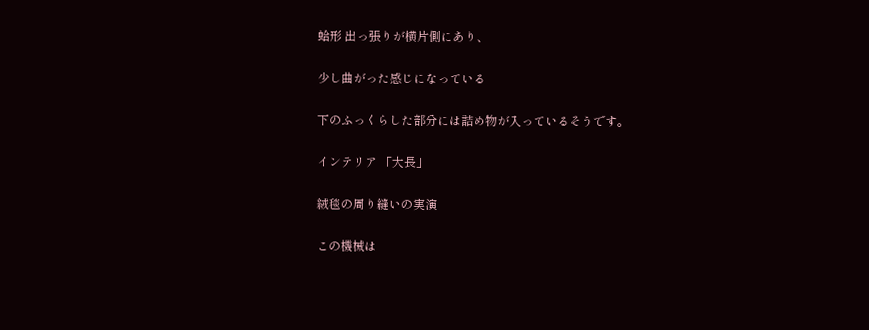蛤形 出っ張りが横片側にあり、

少し曲がった感じになっている

下のふっくらした部分には詰め物が入っているそうです。

インテリア 「大長」

絨毯の周り縫いの実演

この機械は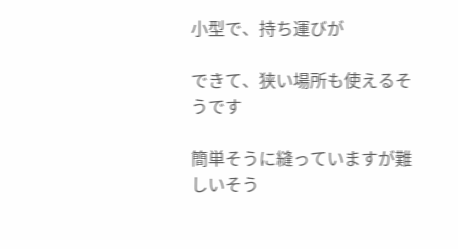小型で、持ち運びが

できて、狭い場所も使えるそうです

簡単そうに縫っていますが難しいそう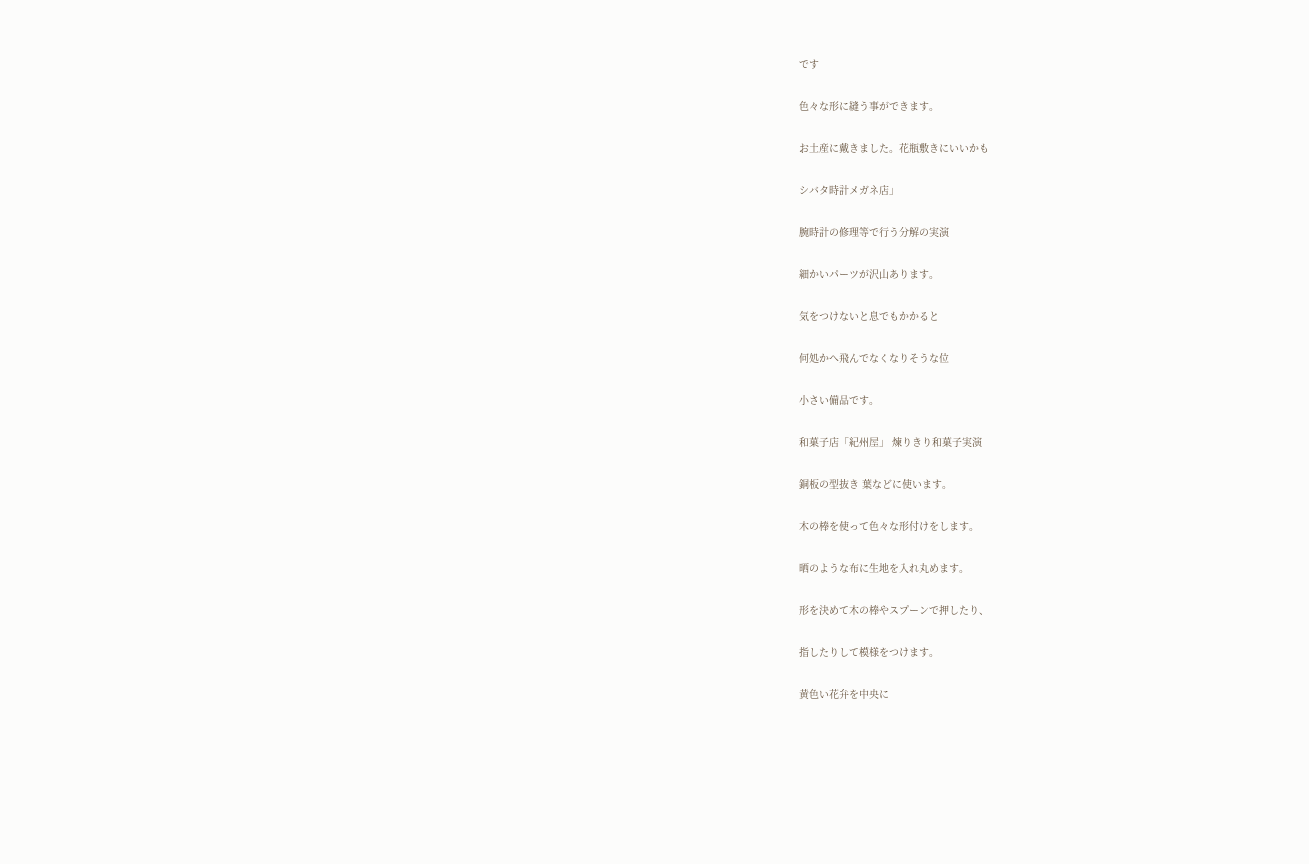です

色々な形に縫う事ができます。

お土産に戴きました。花瓶敷きにいいかも

シバタ時計メガネ店」

腕時計の修理等で行う分解の実演

細かいパーツが沢山あります。

気をつけないと息でもかかると

何処かへ飛んでなくなりそうな位

小さい備品です。

和菓子店「紀州屋」 煉りきり和菓子実演

銅板の型抜き 葉などに使います。

木の棒を使って色々な形付けをします。

晒のような布に生地を入れ丸めます。

形を決めて木の棒やスプーンで押したり、

指したりして模様をつけます。

黄色い花弁を中央に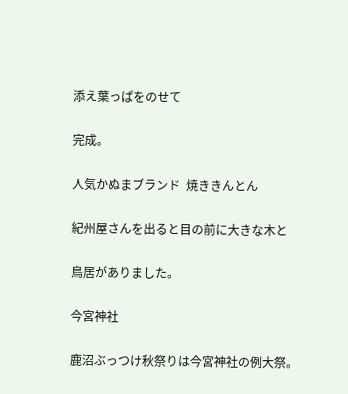添え葉っぱをのせて

完成。

人気かぬまブランド  焼ききんとん

紀州屋さんを出ると目の前に大きな木と

鳥居がありました。

今宮神社

鹿沼ぶっつけ秋祭りは今宮神社の例大祭。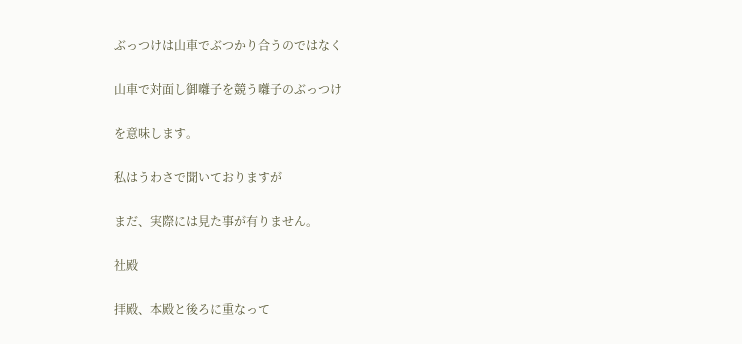ぶっつけは山車でぶつかり合うのではなく

山車で対面し御囃子を競う囃子のぶっつけ

を意味します。

私はうわさで聞いておりますが

まだ、実際には見た事が有りません。

社殿

拝殿、本殿と後ろに重なって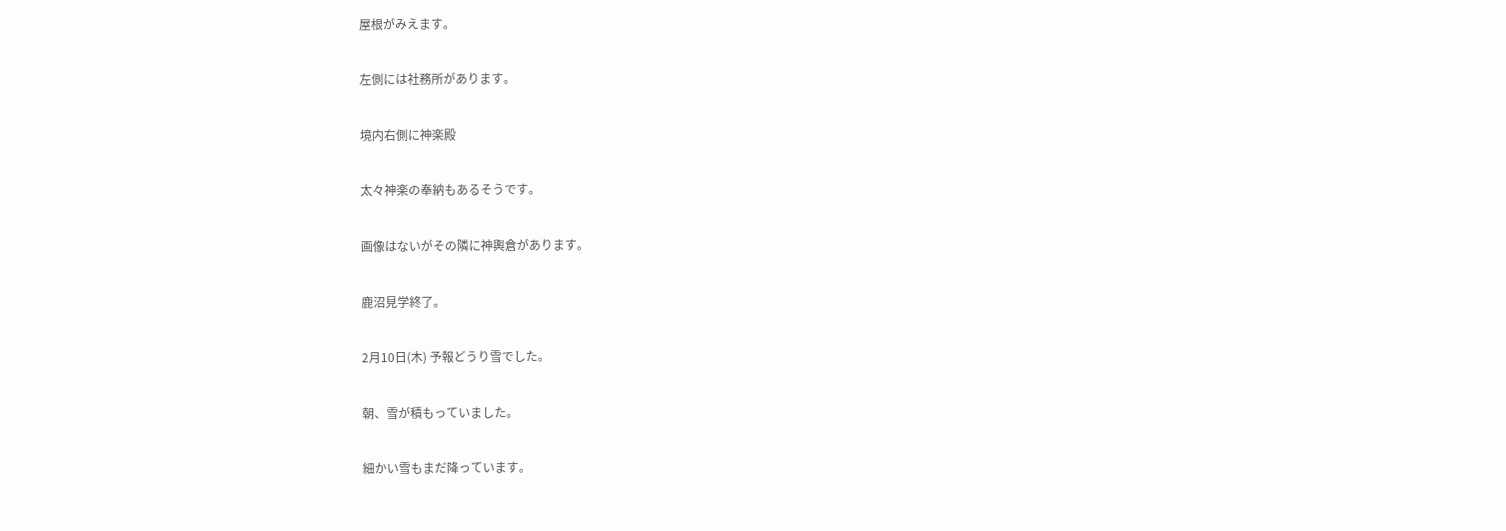屋根がみえます。

左側には社務所があります。

境内右側に神楽殿

太々神楽の奉納もあるそうです。

画像はないがその隣に神輿倉があります。

鹿沼見学終了。

2月10日(木) 予報どうり雪でした。

朝、雪が積もっていました。

細かい雪もまだ降っています。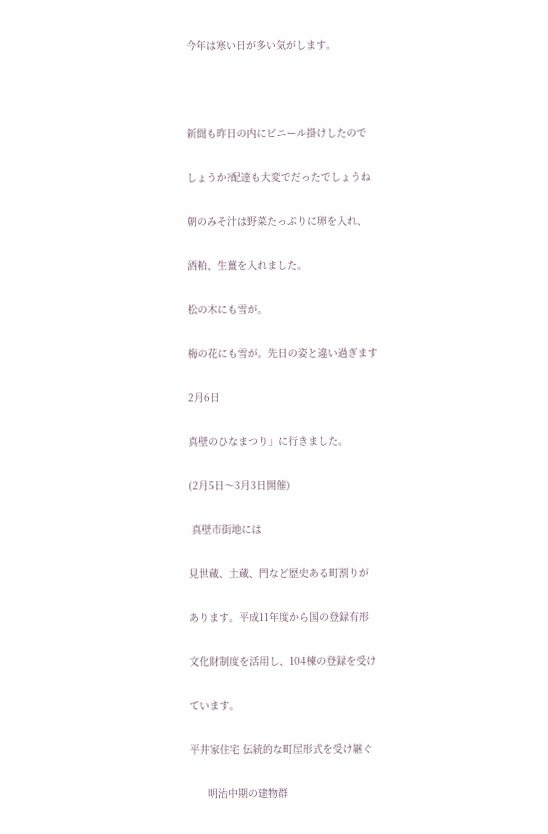今年は寒い日が多い気がします。



新聞も昨日の内にビニール掛けしたので

しょうか?配達も大変でだったでしょうね

朝のみそ汁は野菜たっぷりに卵を入れ、

酒粕、生薑を入れました。

松の木にも雪が。

梅の花にも雪が。先日の姿と違い過ぎます

2月6日

真壁のひなまつり」に行きました。

(2月5日〜3月3日開催)

 真壁市街地には

見世蔵、土蔵、門など歴史ある町割りが

あります。平成11年度から国の登録有形

文化財制度を活用し、104楝の登録を受け

ています。

平井家住宅 伝統的な町屋形式を受け継ぐ

      明治中期の建物群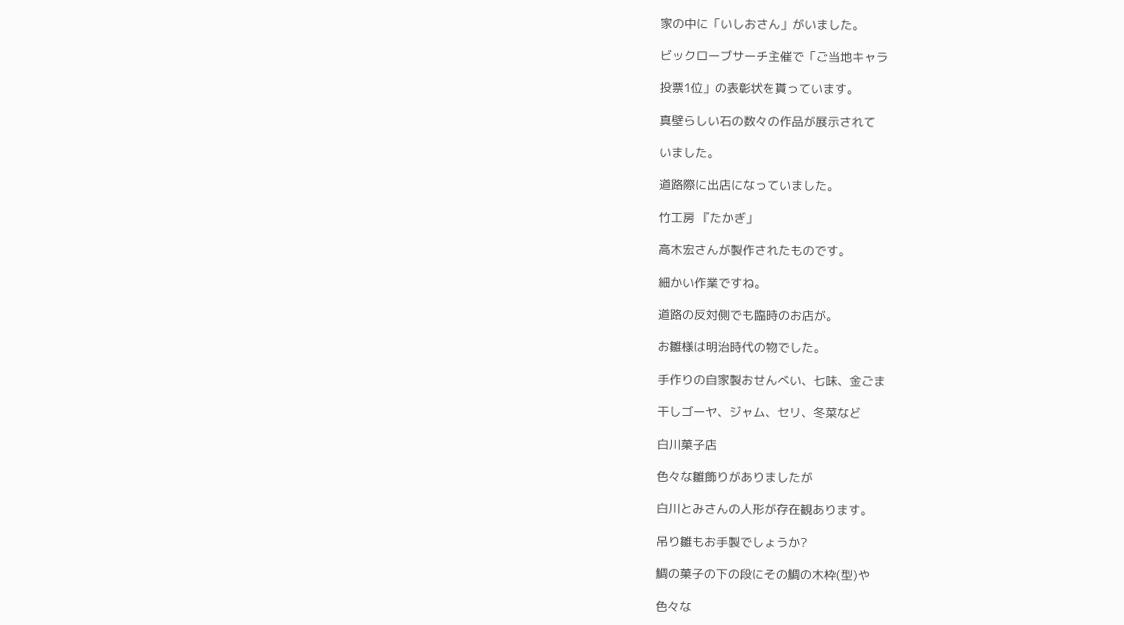家の中に「いしおさん」がいました。

ビックローブサーチ主催で「ご当地キャラ

投票1位」の表彰状を貰っています。

真壁らしい石の数々の作品が展示されて

いました。

道路際に出店になっていました。

竹工房 『たかぎ」

高木宏さんが製作されたものです。

細かい作業ですね。

道路の反対側でも臨時のお店が。

お雛様は明治時代の物でした。

手作りの自家製おせんべい、七味、金ごま

干しゴーヤ、ジャム、セリ、冬菜など

白川菓子店

色々な雛飾りがありましたが

白川とみさんの人形が存在観あります。

吊り雛もお手製でしょうか?

鯛の菓子の下の段にその鯛の木枠(型)や

色々な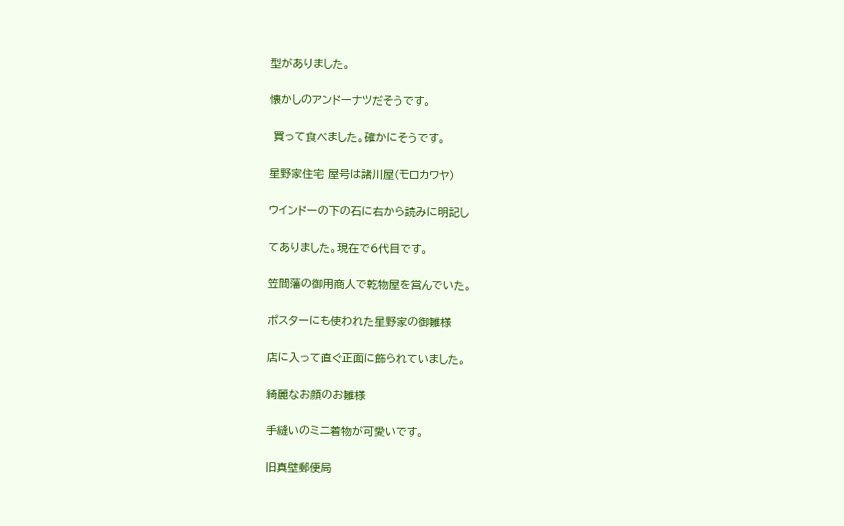型がありました。

懐かしのアンドーナツだそうです。

 買って食べました。確かにそうです。

星野家住宅 屋号は諸川屋(モロカワヤ)

ウインドーの下の石に右から読みに明記し

てありました。現在で6代目です。

笠間藩の御用商人で乾物屋を営んでいた。

ポスターにも使われた星野家の御雛様

店に入って直ぐ正面に飾られていました。

綺麗なお顔のお雛様

手縫いのミニ着物が可愛いです。

旧真壁郵便局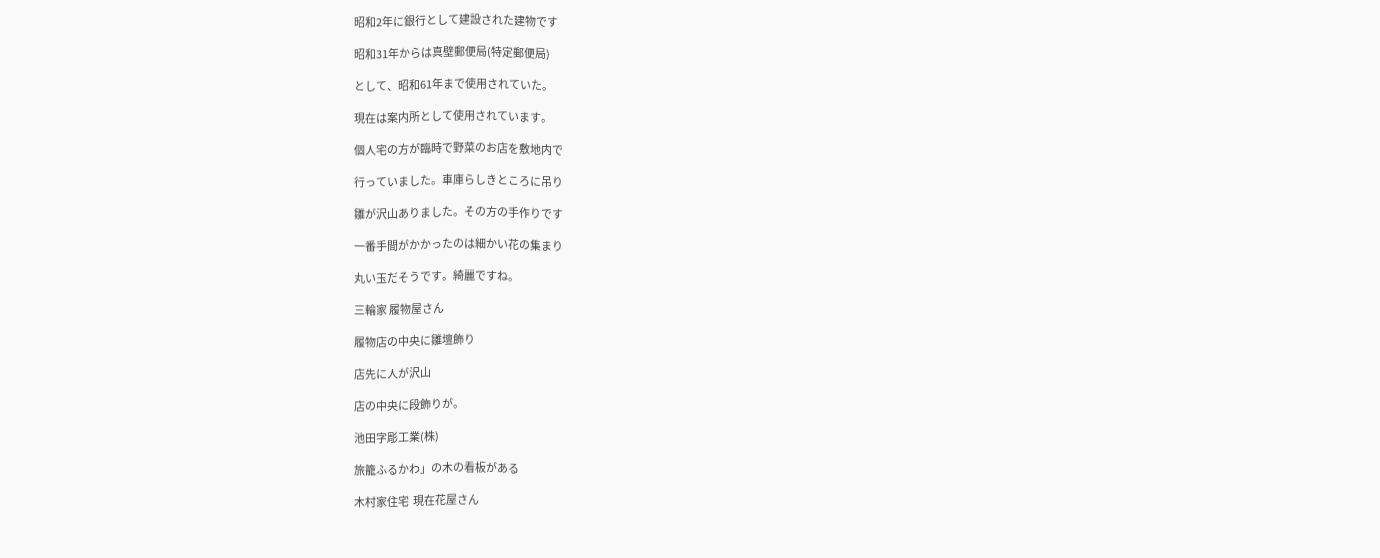昭和2年に銀行として建設された建物です

昭和31年からは真壁郵便局(特定郵便局)

として、昭和61年まで使用されていた。

現在は案内所として使用されています。

個人宅の方が臨時で野菜のお店を敷地内で

行っていました。車庫らしきところに吊り

雛が沢山ありました。その方の手作りです

一番手間がかかったのは細かい花の集まり

丸い玉だそうです。綺麗ですね。

三輪家 履物屋さん

履物店の中央に雛壇飾り

店先に人が沢山

店の中央に段飾りが。

池田字彫工業(株)

旅籠ふるかわ」の木の看板がある

木村家住宅  現在花屋さん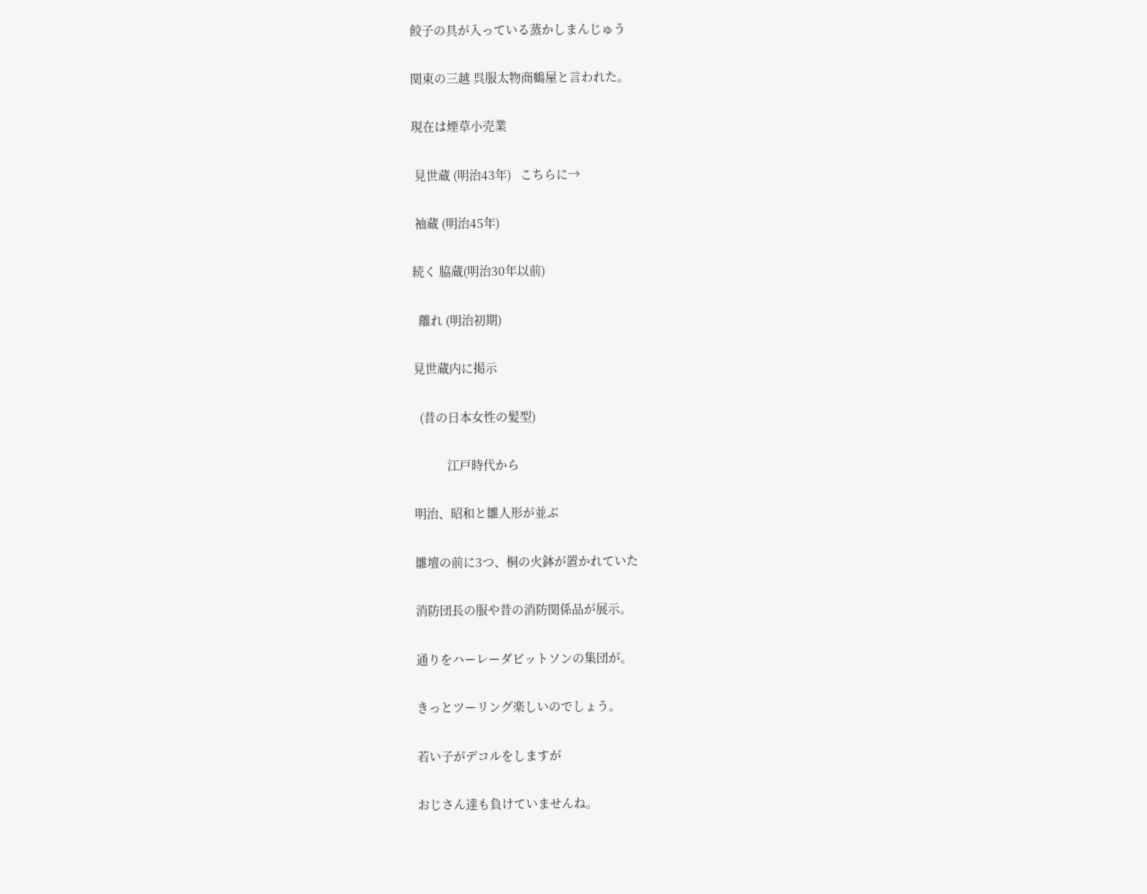餃子の具が入っている蒸かしまんじゅう

関東の三越 呉服太物商鶴屋と言われた。

現在は煙草小売業

 見世蔵 (明治43年)   こちらに→

 袖蔵 (明治45年)

続く 脇蔵(明治30年以前)

  離れ (明治初期)

見世蔵内に掲示

  (昔の日本女性の髪型)

           江戸時代から

明治、昭和と雛人形が並ぶ

雛壇の前に3つ、桐の火鉢が置かれていた

消防団長の服や昔の消防関係品が展示。

通りをハーレーダビットソンの集団が。

きっとツーリング楽しいのでしょう。

若い子がデコルをしますが

おじさん達も負けていませんね。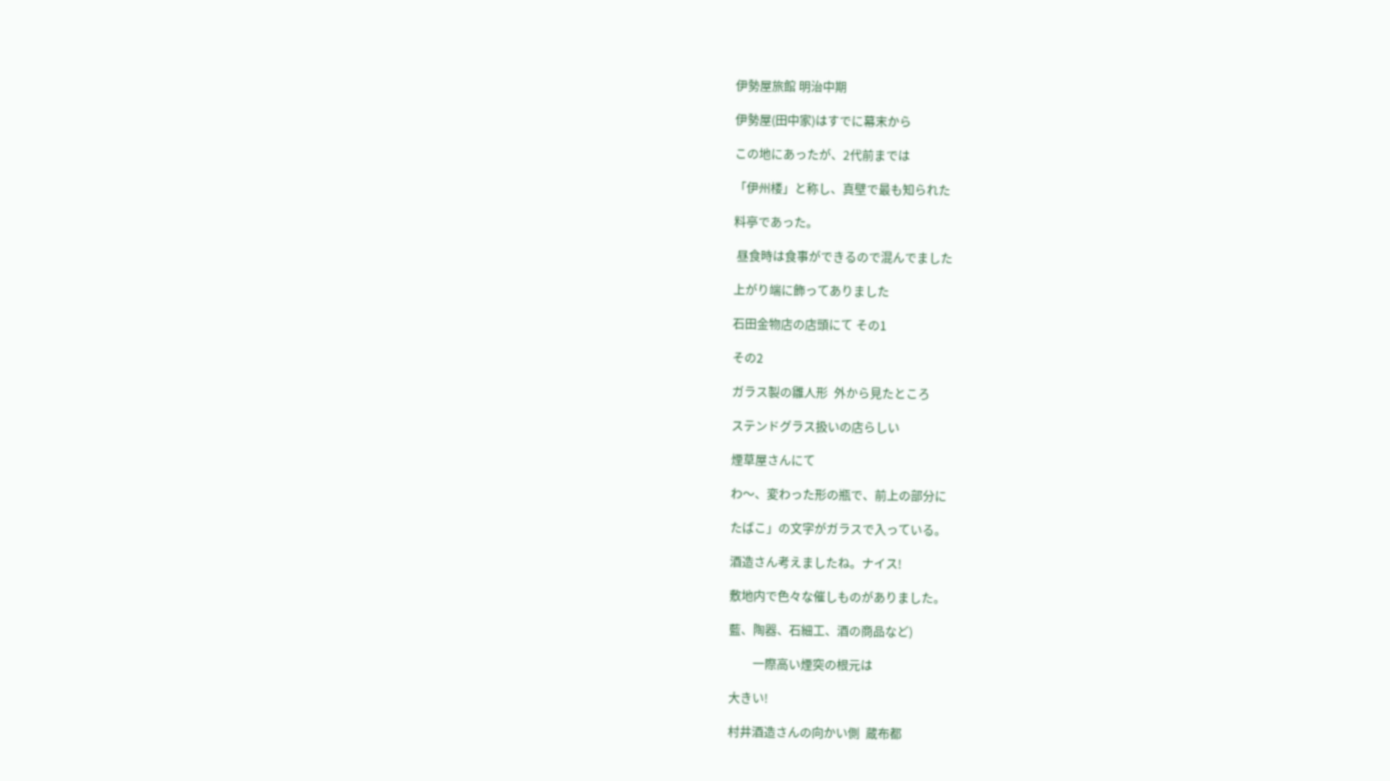伊勢屋旅館 明治中期

伊勢屋(田中家)はすでに幕末から

この地にあったが、2代前までは

「伊州楼」と称し、真壁で最も知られた

料亭であった。

 昼食時は食事ができるので混んでました

上がり端に飾ってありました

石田金物店の店頭にて その1

その2

ガラス製の雛人形  外から見たところ

ステンドグラス扱いの店らしい

煙草屋さんにて

わ〜、変わった形の瓶で、前上の部分に

たばこ」の文字がガラスで入っている。

酒造さん考えましたね。ナイス!

敷地内で色々な催しものがありました。

藍、陶器、石細工、酒の商品など)

        一際高い煙突の根元は

大きい!

村井酒造さんの向かい側  蔵布都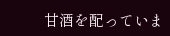甘酒を配っていま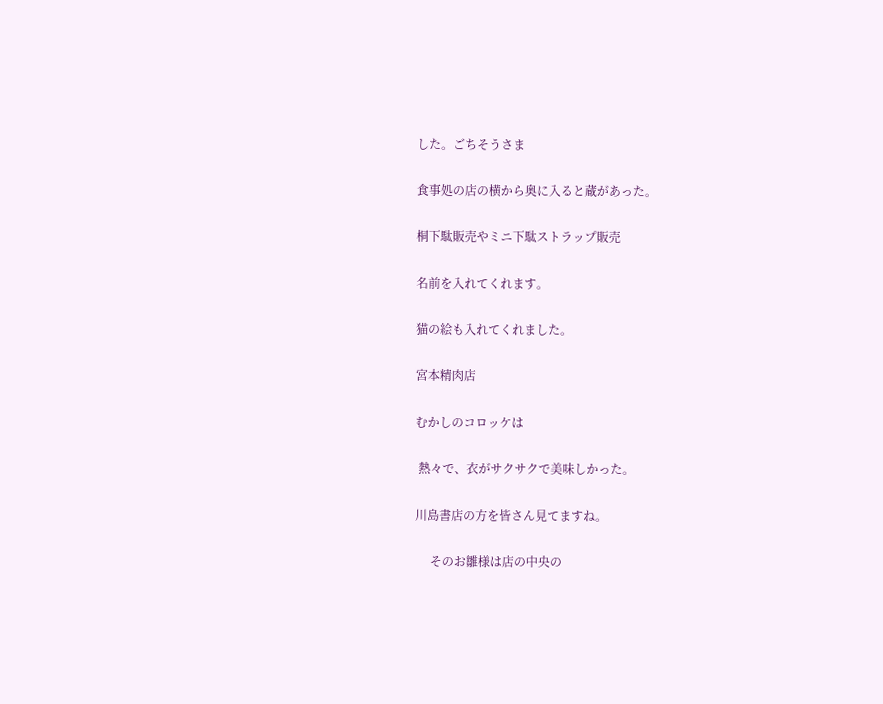した。ごちそうさま

食事処の店の横から奥に入ると蔵があった。

桐下駄販売やミニ下駄ストラップ販売

名前を入れてくれます。

猫の絵も入れてくれました。

宮本精肉店

むかしのコロッケは

 熱々で、衣がサクサクで美味しかった。

川島書店の方を皆さん見てますね。

     そのお雛様は店の中央の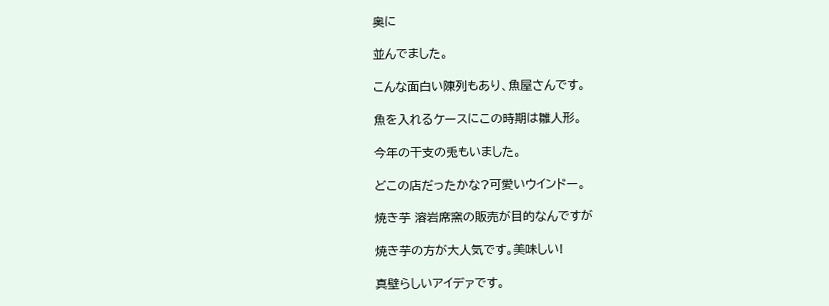奥に

並んでました。

こんな面白い陳列もあり、魚屋さんです。

魚を入れるケースにこの時期は雛人形。

今年の干支の兎もいました。

どこの店だったかな?可愛いウインドー。

焼き芋 溶岩席窯の販売が目的なんですが

焼き芋の方が大人気です。美味しい!

真壁らしいアイデァです。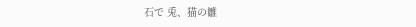石で 兎、猫の雛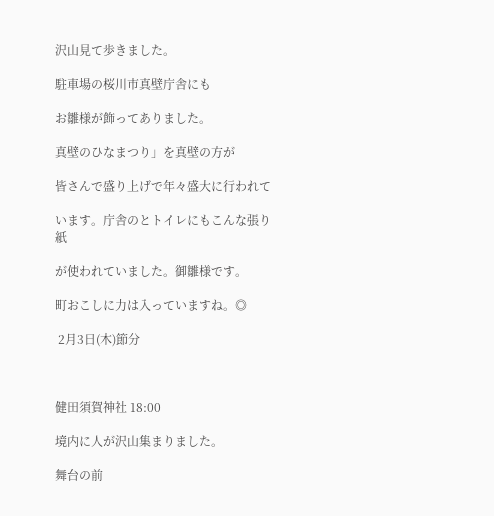沢山見て歩きました。

駐車場の桜川市真壁庁舎にも

お雛様が飾ってありました。

真壁のひなまつり」を真壁の方が

皆さんで盛り上げで年々盛大に行われて

います。庁舎のとトイレにもこんな張り紙

が使われていました。御雛様です。

町おこしに力は入っていますね。◎

 2月3日(木)節分



健田須賀神社 18:00

境内に人が沢山集まりました。

舞台の前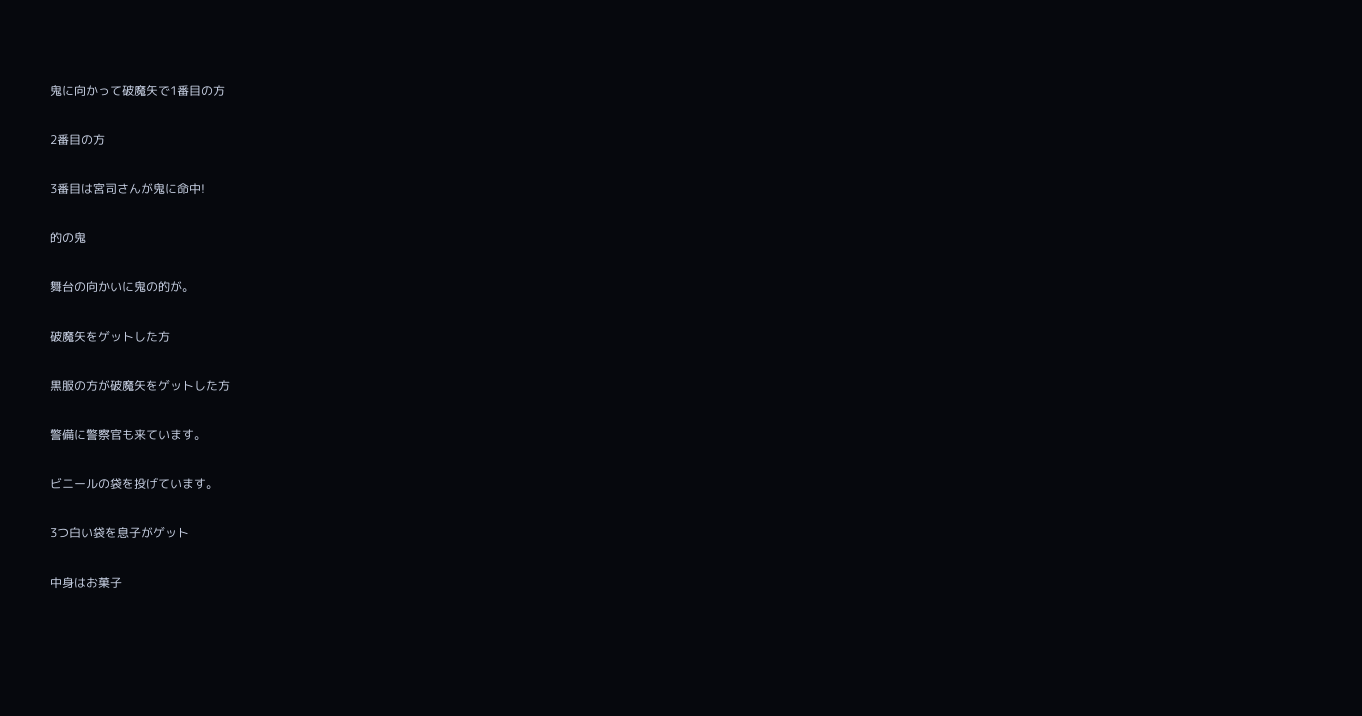鬼に向かって破魔矢で1番目の方

2番目の方

3番目は宮司さんが鬼に命中!

的の鬼

舞台の向かいに鬼の的が。

破魔矢をゲットした方

黒服の方が破魔矢をゲットした方

警備に警察官も来ています。

ビニールの袋を投げています。

3つ白い袋を息子がゲット

中身はお菓子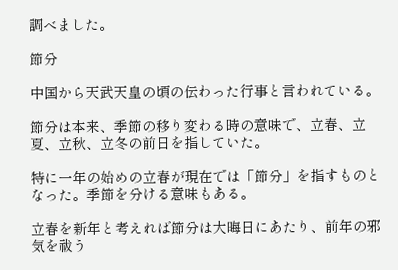調べました。

節分

中国から天武天皇の頃の伝わった行事と言われている。

節分は本来、季節の移り変わる時の意味で、立春、立夏、立秋、立冬の前日を指していた。

特に一年の始めの立春が現在では「節分」を指すものとなった。季節を分ける意味もある。

立春を新年と考えれば節分は大晦日にあたり、前年の邪気を祓う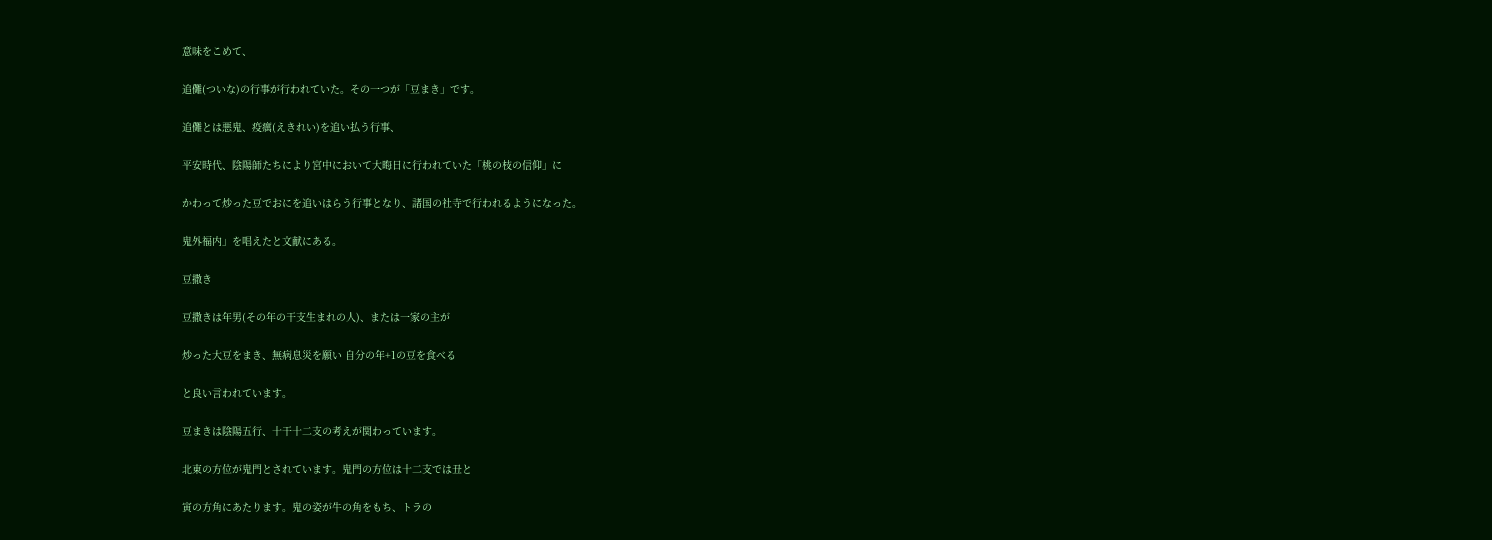意味をこめて、

追儺(ついな)の行事が行われていた。その一つが「豆まき」です。

追儺とは悪鬼、疫癘(えきれい)を追い払う行事、

平安時代、陰陽師たちにより宮中において大晦日に行われていた「桃の枝の信仰」に

かわって炒った豆でおにを追いはらう行事となり、諸国の社寺で行われるようになった。

鬼外福内」を唱えたと文献にある。

豆撒き

豆撒きは年男(その年の干支生まれの人)、または一家の主が

炒った大豆をまき、無病息災を願い 自分の年+1の豆を食べる

と良い言われています。

豆まきは陰陽五行、十干十二支の考えが関わっています。

北東の方位が鬼門とされています。鬼門の方位は十二支では丑と

寅の方角にあたります。鬼の姿が牛の角をもち、トラの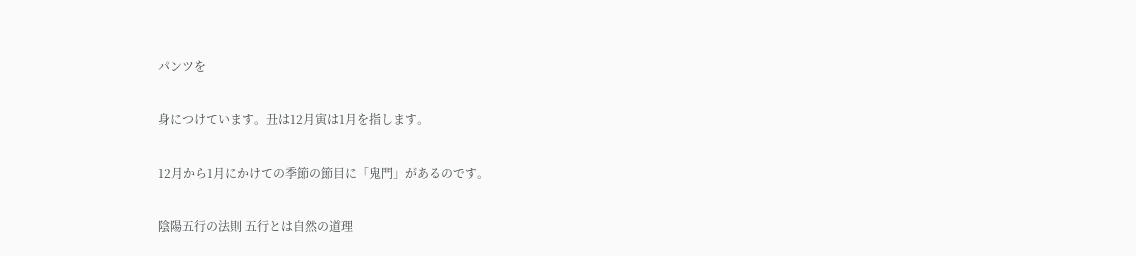パンツを

身につけています。丑は12月寅は1月を指します。

12月から1月にかけての季節の節目に「鬼門」があるのです。

陰陽五行の法則 五行とは自然の道理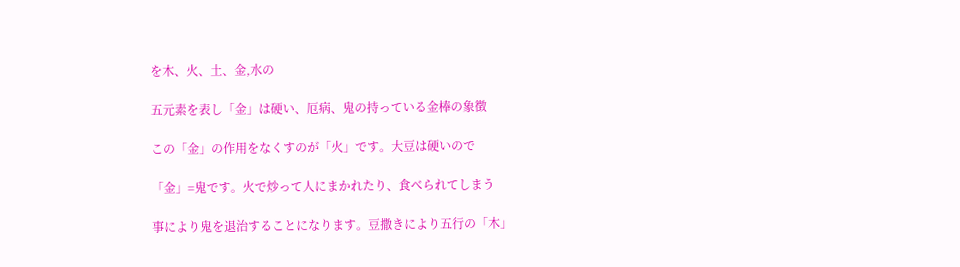を木、火、土、金,水の

五元素を表し「金」は硬い、厄病、鬼の持っている金棒の象徴

この「金」の作用をなくすのが「火」です。大豆は硬いので

「金」=鬼です。火で炒って人にまかれたり、食べられてしまう

事により鬼を退治することになります。豆撒きにより五行の「木」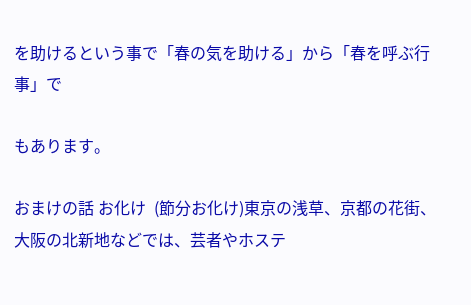を助けるという事で「春の気を助ける」から「春を呼ぶ行事」で

もあります。

おまけの話 お化け  (節分お化け)東京の浅草、京都の花街、大阪の北新地などでは、芸者やホステ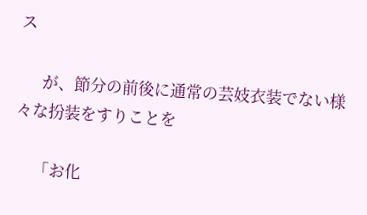ス

      が、節分の前後に通常の芸妓衣装でない様々な扮装をすりことを

     「お化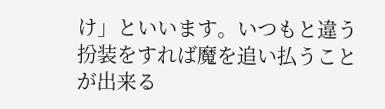け」といいます。いつもと違う扮装をすれば魔を追い払うことが出来る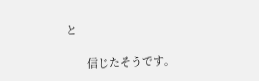と

       信じたそうです。